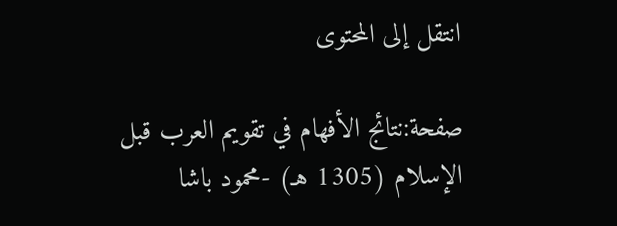انتقل إلى المحتوى

صفحة:نتائج الأفهام في تقويم العرب قبل الإسلام (1305 هـ) -محمود باشا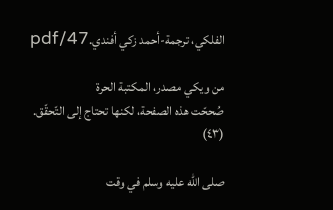الفلكي، ترجمة-أحمد زكي أفندي.pdf/47

من ويكي مصدر، المكتبة الحرة
صُححّت هذه الصفحة، لكنها تحتاج إلى التّحقّق.
(٤٣)

صلى الله عليه وسلم في وقت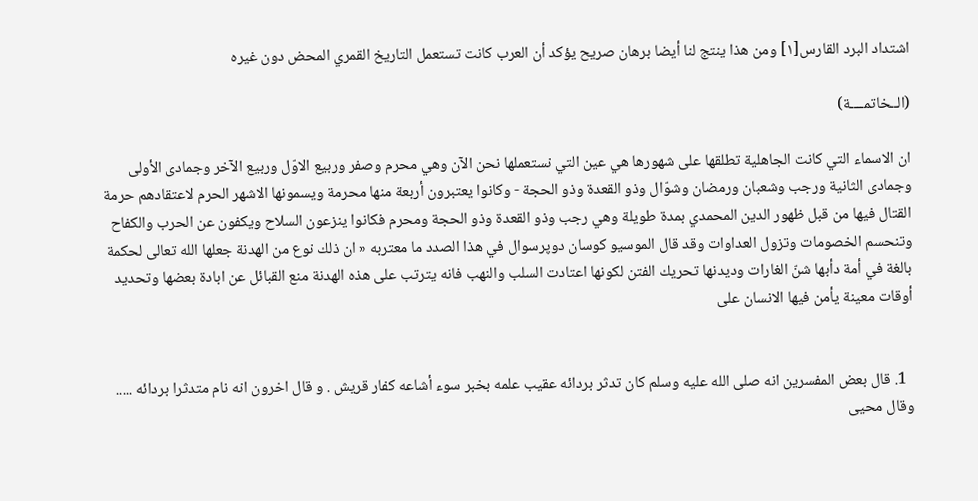اشتداد البرد القارس[١] ومن هذا ينتج لنا أيضا برهان صريح يؤكد أن العرب كانت تستعمل التاريخ القمري المحض دون غيره

(الــخاتمــــة)

ان الاسماء التي كانت الجاهلية تطلقها على شهورها هي عين التي نستعملها نحن الآن وهي محرم وصفر وربيع الاوّل وربيع الآخر وجمادى الأولى وجمادى الثانية ورجب وشعبان ورمضان وشوّال وذو القعدة وذو الحجة - وكانوا يعتبرون أربعة منها محرمة ويسمونها الاشهر الحرم لاعتقادهم حرمة القتال فيها من قبل ظهور الدين المحمدي بمدة طويلة وهي رجب وذو القعدة وذو الحجة ومحرم فكانوا ينزعون السلاح ويكفون عن الحرب والكفاح وتنحسم الخصومات وتزول العداوات وقد قال الموسيو كوسان دوپرسوال في هذا الصدد ما معتربه « ان ذلك نوع من الهدنة جعلها الله تعالى لحكمة بالغة في أمة دأبها شنّ الغارات وديدنها تحريك الفتن لكونها اعتادت السلب والنهب فانه يترتب على هذه الهدنة منع القبائل عن ابادة بعضها وتحديد أوقات معينة يأمن فيها الانسان على


  1. قال بعض المفسرين انه صلى الله عليه وسلم كان تدثر بردائه عقيب علمه بخبر سوء أشاعه كفار قريش . و قال اخرون انه نام متدثرا بردائه ..... وقال محيى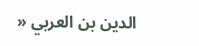الدين بن العربي «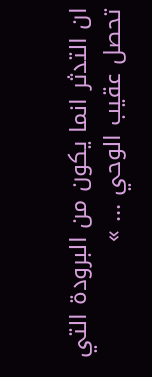ان التدثر انما يكون من البرودة التي تحصل عقيب الوحي ... »